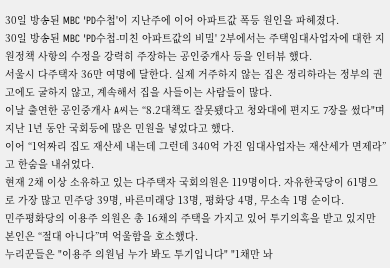30일 방송된 MBC 'PD수첩'이 지난주에 이어 아파트값 폭등 원인을 파헤졌다.
30일 방송된 MBC 'PD수첩-미친 아파트값의 비밀' 2부에서는 주택임대사업자에 대한 지원정책 사항의 수정을 강력히 주장하는 공인중개사 등을 인터뷰 했다.
서울시 다주택자 36만 여명에 달한다. 실제 거주하지 않는 집은 정리하라는 정부의 권고에도 굴하지 않고, 계속해서 집을 사들이는 사람들이 많다.
이날 출연한 공인중개사 A씨는 “8.2대책도 잘못됐다고 청와대에 편지도 7장을 썼다"며 지난 1년 동안 국회등에 많은 민원을 넣었다고 했다.
이어 “1억짜리 집도 재산세 내는데 그런데 340억 가진 임대사업자는 재산세가 면제라”고 한숨을 내쉬었다.
현재 2채 이상 소유하고 있는 다주택자 국회의원은 119명이다. 자유한국당이 61명으로 가장 많고 민주당 39명, 바른미래당 13명, 평화당 4명, 무소속 1명 순이다.
민주평화당의 이용주 의원은 총 16채의 주택을 가지고 있어 투기의혹을 받고 있지만 본인은 “절대 아니다”며 억울함을 호소했다.
누리꾼들은 "이용주 의원님 누가 봐도 투기입니다" "1채만 놔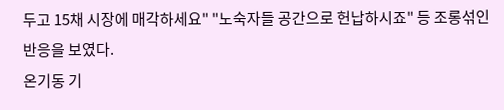두고 15채 시장에 매각하세요" "노숙자들 공간으로 헌납하시죠" 등 조롱섞인 반응을 보였다.
온기동 기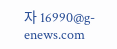자 16990@g-enews.com